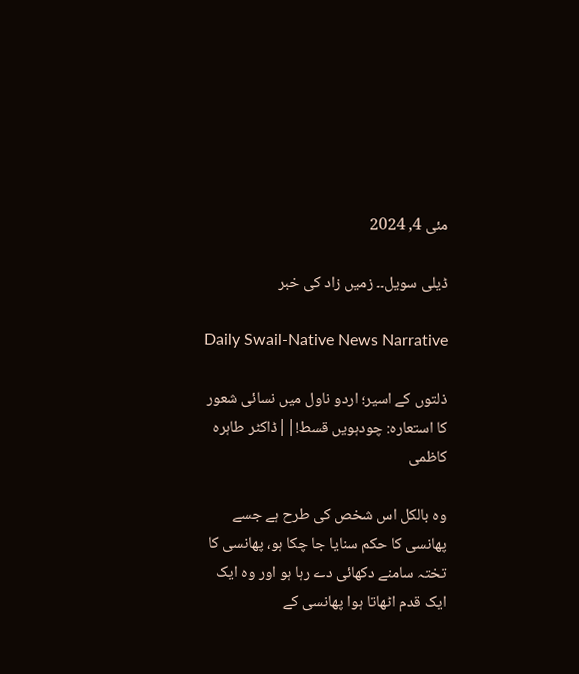مئی 4, 2024

ڈیلی سویل۔۔ زمیں زاد کی خبر

Daily Swail-Native News Narrative

ذلتوں کے اسیر؛ اردو ناول میں نسائی شعور کا استعارہ: چودہویں قسط!||ڈاکٹر طاہرہ کاظمی

وہ بالکل اس شخص کی طرح ہے جسے پھانسی کا حکم سنایا جا چکا ہو، پھانسی کا تختہ سامنے دکھائی دے رہا ہو اور وہ ایک ایک قدم اٹھاتا ہوا پھانسی کے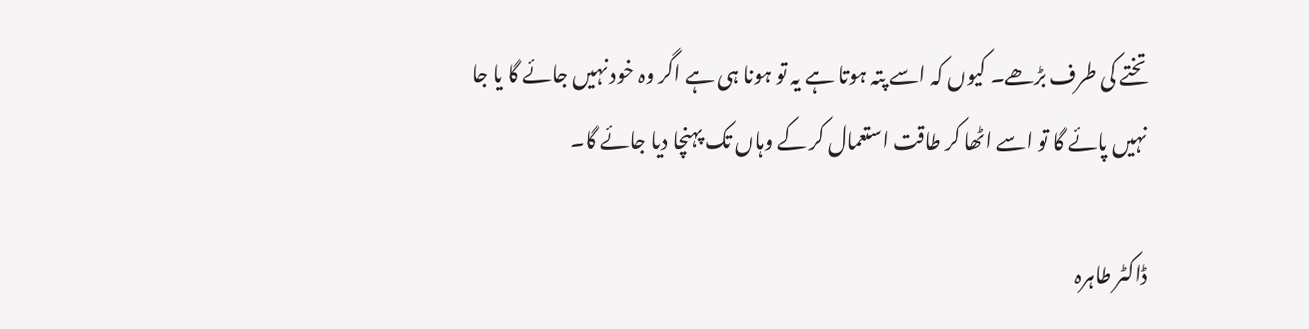تختے کی طرف بڑھے۔ کیوں کہ اسے پتہ ہوتا ہے یہ تو ہونا ہی ہے اگر وہ خود نہیں جائے گا یا جا نہیں پائے گا تو اسے اٹھا کر طاقت استعمال کر کے وہاں تک پہنچا دیا جائے گا۔

ڈاکٹر طاہرہ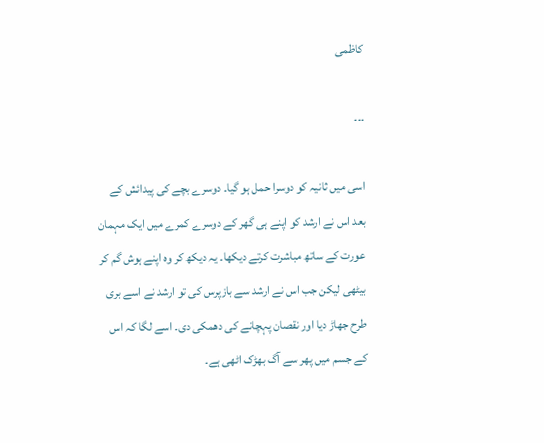کاظمی

۔۔۔

اسی میں ثانیہ کو دوسرا حمل ہو گیا۔ دوسرے بچے کی پیدائش کے بعد اس نے ارشد کو اپنے ہی گھر کے دوسرے کمرے میں ایک مہمان عورت کے ساتھ مباشرت کرتے دیکھا۔ یہ دیکھ کر وہ اپنے ہوش گم کر بیٹھی لیکن جب اس نے ارشد سے بازپرس کی تو ارشد نے اسے بری طرح جھاڑ دیا اور نقصان پہچانے کی دھمکی دی۔ اسے لگا کہ اس کے جسم میں پھر سے آگ بھڑک اٹھی ہے۔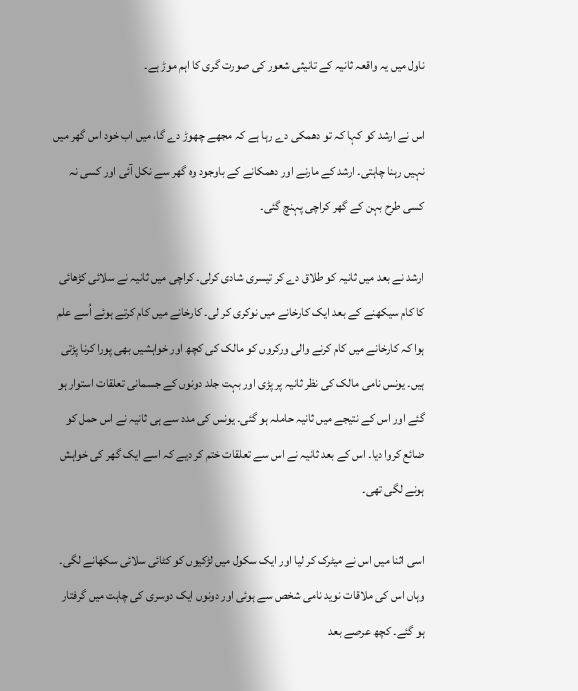ناول میں یہ واقعہ ثانیہ کے تانیثی شعور کی صورت گری کا اہم موڑ ہے۔

اس نے ارشد کو کہا کہ تو دھمکی دے رہا ہے کہ مجھے چھوڑ دے گا، میں اب خود اس گھر میں نہیں رہنا چاہتی۔ ارشد کے مارنے اور دھمکانے کے باوجود وہ گھر سے نکل آئی اور کسی نہ کسی طرح بہن کے گھر کراچی پہنچ گئی۔

ارشد نے بعد میں ثانیہ کو طلاق دے کر تیسری شادی کرلی۔ کراچی میں ثانیہ نے سلائی کڑھائی کا کام سیکھنے کے بعد ایک کارخانے میں نوکری کر لی۔ کارخانے میں کام کرتے ہوئے اُسے علم ہوا کہ کارخانے میں کام کرنے والی ورکروں کو مالک کی کچھ اور خواہشیں بھی پورا کرنا پڑتی ہیں۔ یونس نامی مالک کی نظر ثانیہ پر پڑی اور بہت جلد دونوں کے جسمانی تعلقات استوار ہو گئے اور اس کے نتیجے میں ثانیہ حاملہ ہو گئی۔ یونس کی مدد سے ہی ثانیہ نے اس حمل کو ضائع کروا دیا۔ اس کے بعد ثانیہ نے اس سے تعلقات ختم کر دیے کہ اسے ایک گھر کی خواہش ہونے لگی تھی۔

اسی اثنا میں اس نے میٹرک کر لیا اور ایک سکول میں لڑکیوں کو کٹائی سلائی سکھانے لگی۔ وہاں اس کی ملاقات نوید نامی شخص سے ہوئی اور دونوں ایک دوسری کی چاہت میں گرفتار ہو گئے۔ کچھ عرصے بعد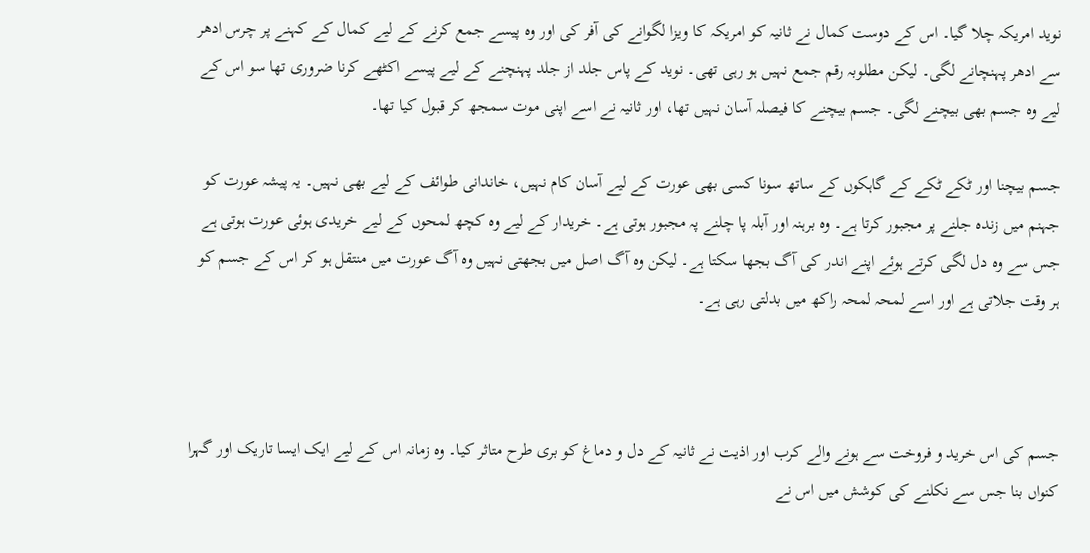نوید امریکہ چلا گیا۔ اس کے دوست کمال نے ثانیہ کو امریکہ کا ویزا لگوانے کی آفر کی اور وہ پیسے جمع کرنے کے لیے کمال کے کہنے پر چرس ادھر سے ادھر پہنچانے لگی۔ لیکن مطلوبہ رقم جمع نہیں ہو رہی تھی۔ نوید کے پاس جلد از جلد پہنچنے کے لیے پیسے اکٹھے کرنا ضروری تھا سو اس کے لیے وہ جسم بھی بیچنے لگی۔ جسم بیچنے کا فیصلہ آسان نہیں تھا، اور ثانیہ نے اسے اپنی موت سمجھ کر قبول کیا تھا۔

جسم بیچنا اور ٹکے ٹکے کے گاہکوں کے ساتھ سونا کسی بھی عورت کے لیے آسان کام نہیں، خاندانی طوائف کے لیے بھی نہیں۔ یہ پیشہ عورت کو جہنم میں زندہ جلنے پر مجبور کرتا ہے۔ وہ برہنہ اور آبلہ پا چلنے پہ مجبور ہوتی ہے۔ خریدار کے لیے وہ کچھ لمحوں کے لیے خریدی ہوئی عورت ہوتی ہے جس سے وہ دل لگی کرتے ہوئے اپنے اندر کی آگ بجھا سکتا ہے۔ لیکن وہ آگ اصل میں بجھتی نہیں وہ آگ عورت میں منتقل ہو کر اس کے جسم کو ہر وقت جلاتی ہے اور اسے لمحہ لمحہ راکھ میں بدلتی رہی ہے۔



جسم کی اس خرید و فروخت سے ہونے والے کرب اور اذیت نے ثانیہ کے دل و دماغ کو بری طرح متاثر کیا۔ وہ زمانہ اس کے لیے ایک ایسا تاریک اور گہرا کنواں بنا جس سے نکلنے کی کوشش میں اس نے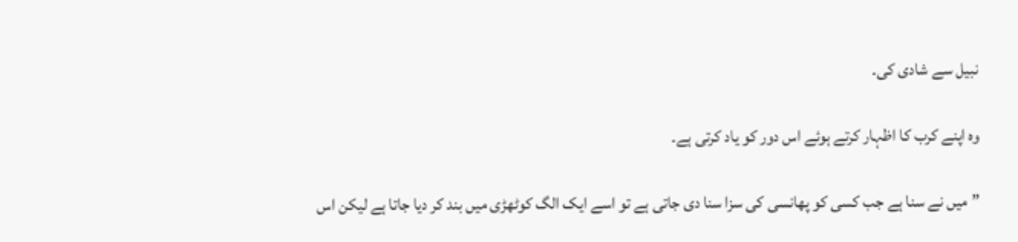نبیل سے شادی کی۔

وہ اپنے کرب کا اظہار کرتے ہوئے اس دور کو یاد کرتی ہے۔

”میں نے سنا ہے جب کسی کو پھانسی کی سزا سنا دی جاتی ہے تو اسے ایک الگ کوٹھڑی میں بند کر دیا جاتا ہے لیکن اس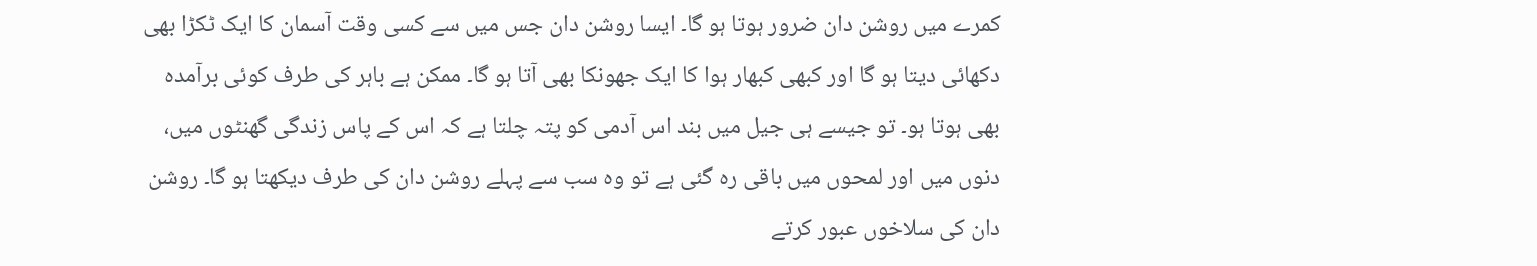کمرے میں روشن دان ضرور ہوتا ہو گا۔ ایسا روشن دان جس میں سے کسی وقت آسمان کا ایک ٹکڑا بھی دکھائی دیتا ہو گا اور کبھی کبھار ہوا کا ایک جھونکا بھی آتا ہو گا۔ ممکن ہے باہر کی طرف کوئی برآمدہ بھی ہوتا ہو۔ تو جیسے ہی جیل میں بند اس آدمی کو پتہ چلتا ہے کہ اس کے پاس زندگی گھنٹوں میں، دنوں میں اور لمحوں میں باقی رہ گئی ہے تو وہ سب سے پہلے روشن دان کی طرف دیکھتا ہو گا۔ روشن دان کی سلاخوں عبور کرتے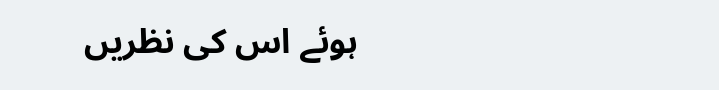ہوئے اس کی نظریں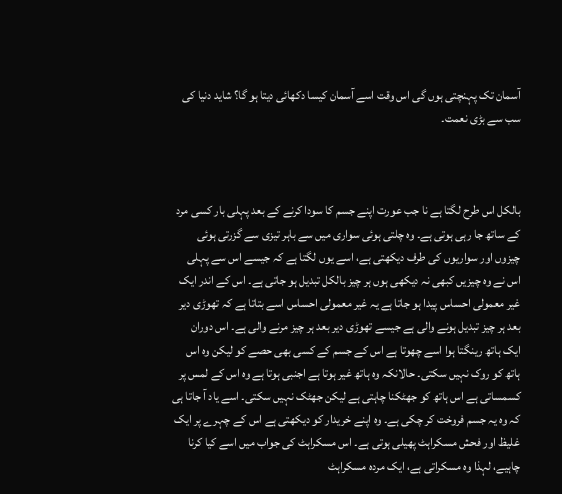آسمان تک پہنچتی ہوں گی اس وقت اسے آسمان کیسا دکھائی دیتا ہو گا؟ شاید دنیا کی سب سے بڑی نعمت۔



بالکل اس طرح لگتا ہے نا جب عورت اپنے جسم کا سودا کرنے کے بعد پہلی بار کسی مرد کے ساتھ جا رہی ہوتی ہے۔ وہ چلتی ہوئی سواری میں سے باہر تیزی سے گزرتی ہوئی چیزوں اور سواریوں کی طرف دیکھتی ہے، اسے یوں لگتا ہے کہ جیسے اس سے پہلی اس نے وہ چیزیں کبھی نہ دیکھی ہوں ہر چیز بالکل تبدیل ہو جاتی ہے۔ اس کے اندر ایک غیر معمولی احساس پیدا ہو جاتا ہے یہ غیر معمولی احساس اسے بتاتا ہے کہ تھوڑی دیر بعد ہر چیز تبدیل ہونے والی ہے جیسے تھوڑی دیر بعد ہر چیز مرنے والی ہے۔ اس دوران ایک ہاتھ رینگتا ہوا اسے چھوتا ہے اس کے جسم کے کسی بھی حصے کو لیکن وہ اس ہاتھ کو روک نہیں سکتی۔ حالانکہ وہ ہاتھ غیر ہوتا ہے اجنبی ہوتا ہے وہ اس کے لمس پر کسمساتی ہے اس ہاتھ کو جھٹکنا چاہتی ہے لیکن جھٹک نہیں سکتی۔ اسے یاد آ جاتا ہی کہ وہ یہ جسم فروخت کر چکی ہے۔ وہ اپنے خریدار کو دیکھتی ہے اس کے چہرے پر ایک غلیظ اور فحش مسکراہٹ پھیلی ہوتی ہے۔ اس مسکراہٹ کی جواب میں اسے کیا کرنا چاہیے، لہذا وہ مسکراتی ہے، ایک مردہ مسکراہٹ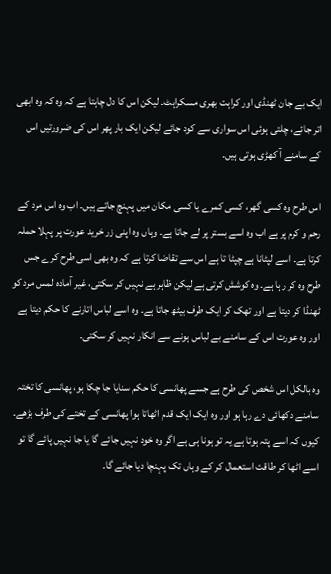ایک بے جان ٹھنڈی اور کراہت بھری مسکراہٹ۔ لیکن اس کا دل چاہتا ہے کہ وہ کہ وہ ابھی اتر جائے، چلتی ہوئی اس سواری سے کود جائے لیکن ایک بار پھر اس کی ضرورتیں اس کے سامنے آ کھڑی ہوتی ہیں۔

اس طرح وہ کسی گھر، کسی کمرے یا کسی مکان میں پہنچ جاتے ہیں۔ اب وہ اس مرد کے رحم و کرم پر ہے اب وہ اسے بستر پر لے جاتا ہے۔ وہاں وہ اپنی زر خرید عورت پر پہلا حملہ کرتا ہے۔ اسے لپٹانا ہے چپٹا تا ہے اس سے تقاضا کرتا ہے کہ وہ بھی اسی طرح کرے جس طرح وہ کر رہا ہے۔ وہ کوشش کرتی ہے لیکن ظاہر ہے نہیں کر سکتی، غیر آمادہ لمس مرد کو ٹھنڈا کر دیتا ہے اور تھک کر ایک طرف بیٹھ جاتا ہے۔ وہ اسے لباس اتارنے کا حکم دیتا ہے اور وہ عورت اس کے سامنے بے لباس ہونے سے انکار نہیں کر سکتی۔

وہ بالکل اس شخص کی طرح ہے جسے پھانسی کا حکم سنایا جا چکا ہو، پھانسی کا تختہ سامنے دکھائی دے رہا ہو اور وہ ایک ایک قدم اٹھاتا ہوا پھانسی کے تختے کی طرف بڑھے۔ کیوں کہ اسے پتہ ہوتا ہے یہ تو ہونا ہی ہے اگر وہ خود نہیں جائے گا یا جا نہیں پائے گا تو اسے اٹھا کر طاقت استعمال کر کے وہاں تک پہنچا دیا جائے گا۔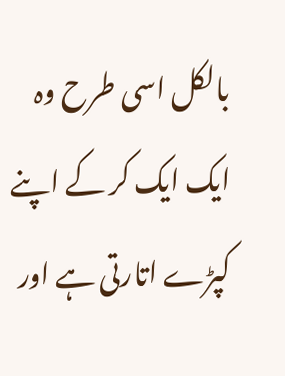بالکل اسی طرح وہ ایک ایک کر کے اپنے کپڑے اتارتی ہے اور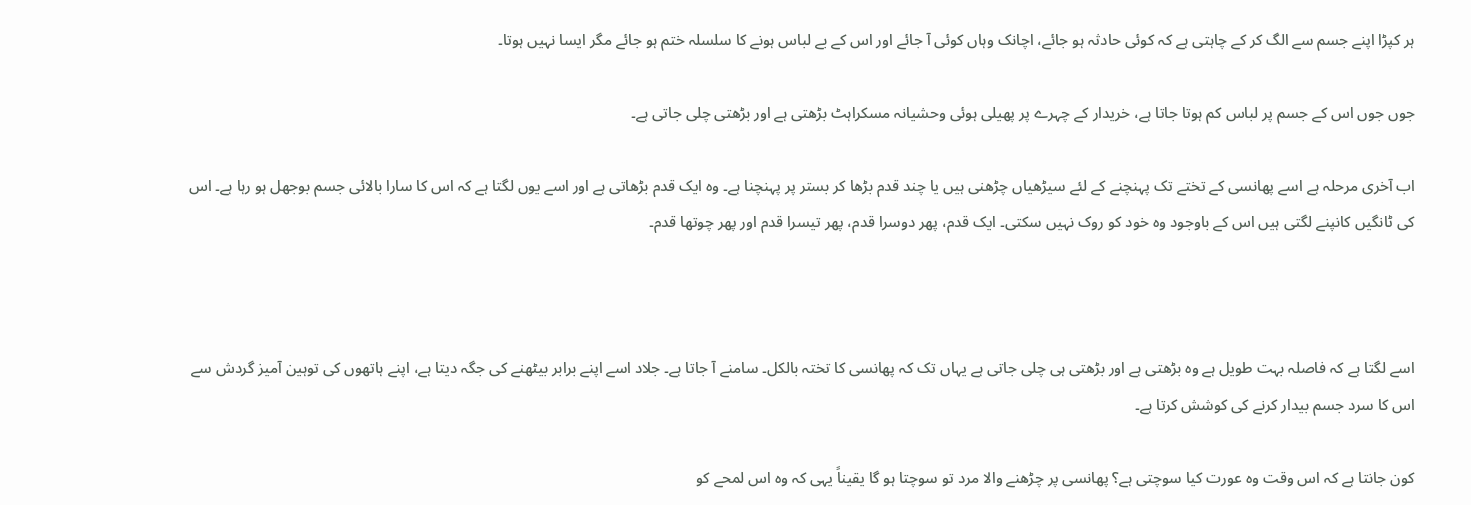ہر کپڑا اپنے جسم سے الگ کر کے چاہتی ہے کہ کوئی حادثہ ہو جائے، اچانک وہاں کوئی آ جائے اور اس کے بے لباس ہونے کا سلسلہ ختم ہو جائے مگر ایسا نہیں ہوتا۔

جوں جوں اس کے جسم پر لباس کم ہوتا جاتا ہے، خریدار کے چہرے پر پھیلی ہوئی وحشیانہ مسکراہٹ بڑھتی ہے اور بڑھتی چلی جاتی ہے۔

اب آخری مرحلہ ہے اسے پھانسی کے تختے تک پہنچنے کے لئے سیڑھیاں چڑھنی ہیں یا چند قدم بڑھا کر بستر پر پہنچنا ہے۔ وہ ایک قدم بڑھاتی ہے اور اسے یوں لگتا ہے کہ اس کا سارا بالائی جسم بوجھل ہو رہا ہے۔ اس کی ٹانگیں کانپنے لگتی ہیں اس کے باوجود وہ خود کو روک نہیں سکتی۔ ایک قدم، پھر دوسرا قدم، پھر تیسرا قدم اور پھر چوتھا قدم۔



اسے لگتا ہے کہ فاصلہ بہت طویل ہے وہ بڑھتی ہے اور بڑھتی ہی چلی جاتی ہے یہاں تک کہ پھانسی کا تختہ بالکل۔ سامنے آ جاتا ہے۔ جلاد اسے اپنے برابر بیٹھنے کی جگہ دیتا ہے، اپنے ہاتھوں کی توہین آمیز گردش سے اس کا سرد جسم بیدار کرنے کی کوشش کرتا ہے۔

کون جانتا ہے کہ اس وقت وہ عورت کیا سوچتی ہے؟ پھانسی پر چڑھنے والا مرد تو سوچتا ہو گا یقیناً یہی کہ وہ اس لمحے کو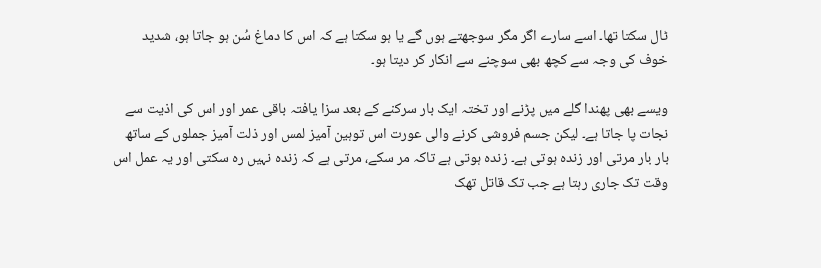ٹال سکتا تھا۔ اسے سارے اگر مگر سوجھتے ہوں گے یا ہو سکتا ہے کہ اس کا دماغ سُن ہو جاتا ہو، شدید خوف کی وجہ سے کچھ بھی سوچنے سے انکار کر دیتا ہو۔

ویسے بھی پھندا گلے میں پڑنے اور تختہ ایک بار سرکنے کے بعد سزا یافتہ باقی عمر اور اس کی اذیت سے نجات پا جاتا ہے۔ لیکن جسم فروشی کرنے والی عورت اس توہین آمیز لمس اور ذلت آمیز جملوں کے ساتھ بار بار مرتی اور زندہ ہوتی ہے۔ زندہ ہوتی ہے تاکہ مر سکے، مرتی ہے کہ زندہ نہیں رہ سکتی اور یہ عمل اس وقت تک جاری رہتا ہے جب تک قاتل تھک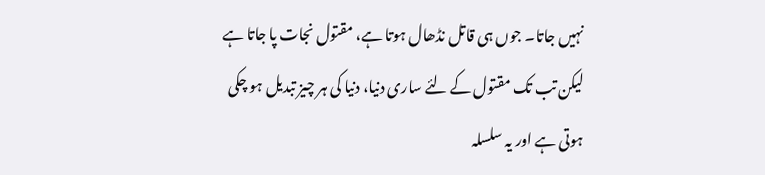نہیں جاتا۔ جوں ہی قاتل نڈھال ہوتا ہے، مقتول نجات پا جاتا ہے لیکن تب تک مقتول کے لئے ساری دنیا، دنیا کی ہر چیز تبدیل ہو چکی ہوتی ہے اور یہ سلسلہ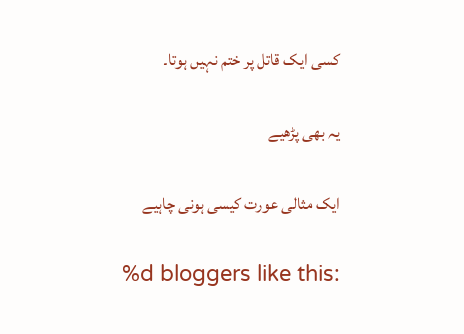کسی ایک قاتل پر ختم نہیں ہوتا۔

یہ بھی پڑھیے

ایک مثالی عورت کیسی ہونی چاہیے

%d bloggers like this: